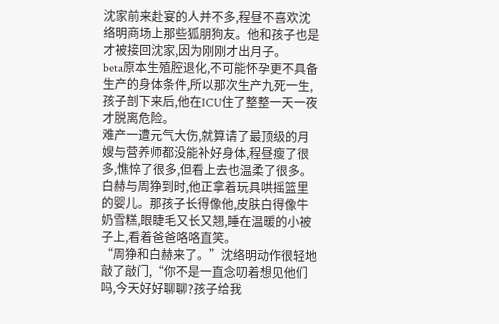沈家前来赴宴的人并不多,程昼不喜欢沈络明商场上那些狐朋狗友。他和孩子也是才被接回沈家,因为刚刚才出月子。
beta原本生殖腔退化,不可能怀孕更不具备生产的身体条件,所以那次生产九死一生,孩子剖下来后,他在ICU住了整整一天一夜才脱离危险。
难产一遭元气大伤,就算请了最顶级的月嫂与营养师都没能补好身体,程昼瘦了很多,憔悴了很多,但看上去也温柔了很多。
白赫与周狰到时,他正拿着玩具哄摇篮里的婴儿。那孩子长得像他,皮肤白得像牛奶雪糕,眼睫毛又长又翘,睡在温暖的小被子上,看着爸爸咯咯直笑。
“周狰和白赫来了。”沈络明动作很轻地敲了敲门,“你不是一直念叨着想见他们吗,今天好好聊聊?孩子给我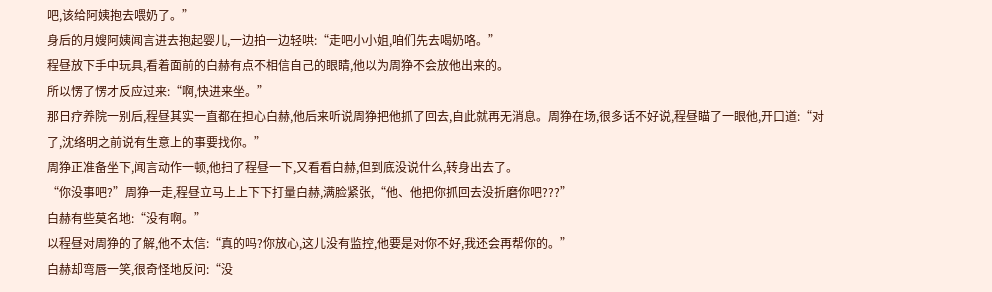吧,该给阿姨抱去喂奶了。”
身后的月嫂阿姨闻言进去抱起婴儿,一边拍一边轻哄:“走吧小小姐,咱们先去喝奶咯。”
程昼放下手中玩具,看着面前的白赫有点不相信自己的眼睛,他以为周狰不会放他出来的。
所以愣了愣才反应过来:“啊,快进来坐。”
那日疗养院一别后,程昼其实一直都在担心白赫,他后来听说周狰把他抓了回去,自此就再无消息。周狰在场,很多话不好说,程昼瞄了一眼他,开口道:“对了,沈络明之前说有生意上的事要找你。”
周狰正准备坐下,闻言动作一顿,他扫了程昼一下,又看看白赫,但到底没说什么,转身出去了。
“你没事吧?”周狰一走,程昼立马上上下下打量白赫,满脸紧张,“他、他把你抓回去没折磨你吧???”
白赫有些莫名地:“没有啊。”
以程昼对周狰的了解,他不太信:“真的吗?你放心,这儿没有监控,他要是对你不好,我还会再帮你的。”
白赫却弯唇一笑,很奇怪地反问:“没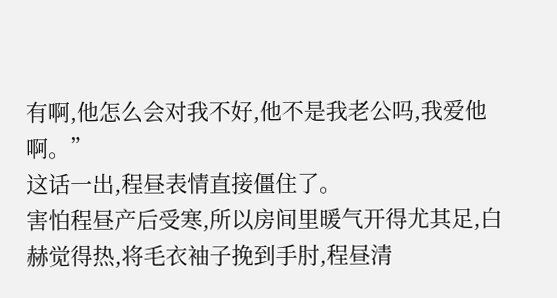有啊,他怎么会对我不好,他不是我老公吗,我爱他啊。”
这话一出,程昼表情直接僵住了。
害怕程昼产后受寒,所以房间里暖气开得尤其足,白赫觉得热,将毛衣袖子挽到手肘,程昼清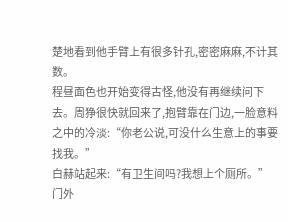楚地看到他手臂上有很多针孔,密密麻麻,不计其数。
程昼面色也开始变得古怪,他没有再继续问下去。周狰很快就回来了,抱臂靠在门边,一脸意料之中的冷淡:“你老公说,可没什么生意上的事要找我。”
白赫站起来:“有卫生间吗?我想上个厕所。”
门外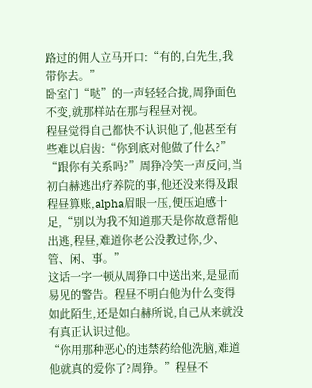路过的佣人立马开口:“有的,白先生,我带你去。”
卧室门“哒”的一声轻轻合拢,周狰面色不变,就那样站在那与程昼对视。
程昼觉得自己都快不认识他了,他甚至有些难以启齿:“你到底对他做了什么?”
“跟你有关系吗?”周狰冷笑一声反问,当初白赫逃出疗养院的事,他还没来得及跟程昼算账,alpha眉眼一压,便压迫感十足,“别以为我不知道那天是你故意帮他出逃,程昼,难道你老公没教过你,少、管、闲、事。”
这话一字一顿从周狰口中送出来,是显而易见的警告。程昼不明白他为什么变得如此陌生,还是如白赫所说,自己从来就没有真正认识过他。
“你用那种恶心的违禁药给他洗脑,难道他就真的爱你了?周狰。”程昼不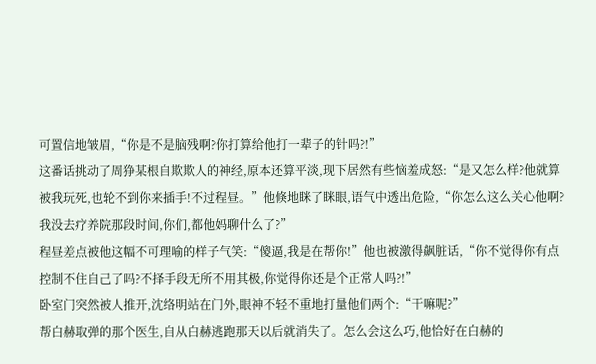可置信地皱眉,“你是不是脑残啊?你打算给他打一辈子的针吗?!”
这番话挑动了周狰某根自欺欺人的神经,原本还算平淡,现下居然有些恼羞成怒:“是又怎么样?他就算被我玩死,也轮不到你来插手!不过程昼。”他倏地眯了眯眼,语气中透出危险,“你怎么这么关心他啊?我没去疗养院那段时间,你们,都他妈聊什么了?”
程昼差点被他这幅不可理喻的样子气笑:“傻逼,我是在帮你!”他也被激得飙脏话,“你不觉得你有点控制不住自己了吗?不择手段无所不用其极,你觉得你还是个正常人吗?!”
卧室门突然被人推开,沈络明站在门外,眼神不轻不重地打量他们两个:“干嘛呢?”
帮白赫取弹的那个医生,自从白赫逃跑那天以后就消失了。怎么会这么巧,他恰好在白赫的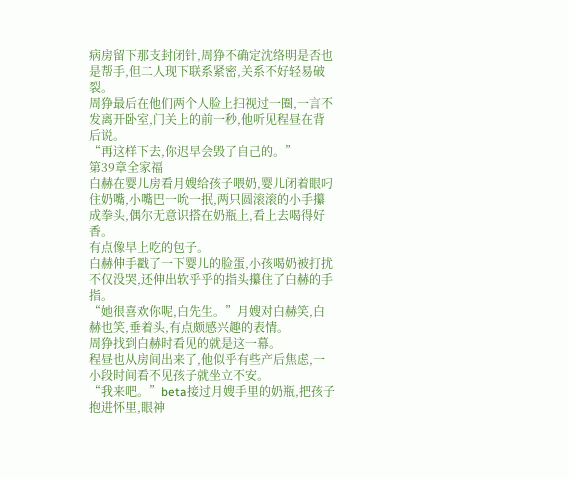病房留下那支封闭针,周狰不确定沈络明是否也是帮手,但二人现下联系紧密,关系不好轻易破裂。
周狰最后在他们两个人脸上扫视过一圈,一言不发离开卧室,门关上的前一秒,他听见程昼在背后说。
“再这样下去,你迟早会毁了自己的。”
第39章全家福
白赫在婴儿房看月嫂给孩子喂奶,婴儿闭着眼叼住奶嘴,小嘴巴一吮一抿,两只圆滚滚的小手攥成拳头,偶尔无意识搭在奶瓶上,看上去喝得好香。
有点像早上吃的包子。
白赫伸手戳了一下婴儿的脸蛋,小孩喝奶被打扰不仅没哭,还伸出软乎乎的指头攥住了白赫的手指。
“她很喜欢你呢,白先生。”月嫂对白赫笑,白赫也笑,垂着头,有点颇感兴趣的表情。
周狰找到白赫时看见的就是这一幕。
程昼也从房间出来了,他似乎有些产后焦虑,一小段时间看不见孩子就坐立不安。
“我来吧。”beta接过月嫂手里的奶瓶,把孩子抱进怀里,眼神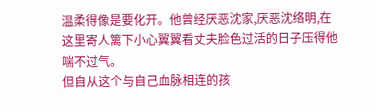温柔得像是要化开。他曾经厌恶沈家,厌恶沈络明,在这里寄人篱下小心翼翼看丈夫脸色过活的日子压得他喘不过气。
但自从这个与自己血脉相连的孩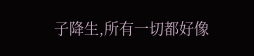子降生,所有一切都好像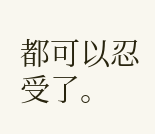都可以忍受了。